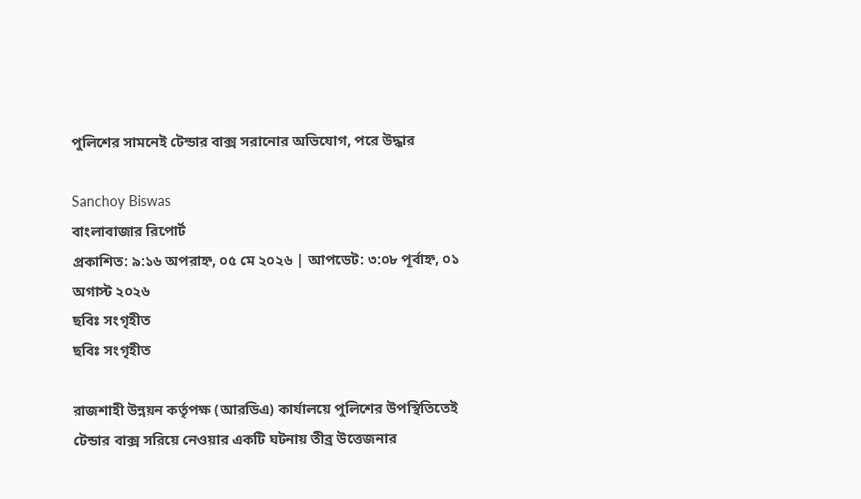পুলিশের সামনেই টেন্ডার বাক্স সরানোর অভিযোগ, পরে উদ্ধার

Sanchoy Biswas
বাংলাবাজার রিপোর্ট
প্রকাশিত: ৯:১৬ অপরাহ্ন, ০৫ মে ২০২৬ | আপডেট: ৩:০৮ পূর্বাহ্ন, ০১ অগাস্ট ২০২৬
ছবিঃ সংগৃহীত
ছবিঃ সংগৃহীত

রাজশাহী উন্নয়ন কর্তৃপক্ষ (আরডিএ) কার্যালয়ে পুলিশের উপস্থিতিতেই টেন্ডার বাক্স সরিয়ে নেওয়ার একটি ঘটনায় তীব্র উত্তেজনার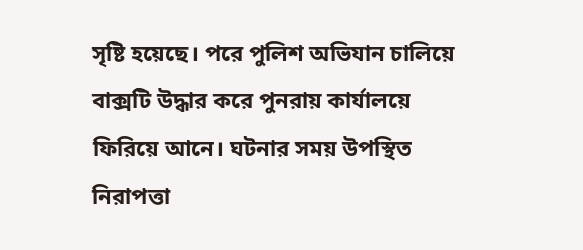সৃষ্টি হয়েছে। পরে পুলিশ অভিযান চালিয়ে বাক্সটি উদ্ধার করে পুনরায় কার্যালয়ে ফিরিয়ে আনে। ঘটনার সময় উপস্থিত নিরাপত্তা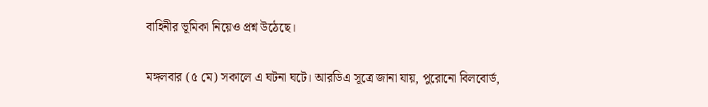বাহিনীর ভূমিকা নিয়েও প্রশ্ন উঠেছে।

মঙ্গলবার (৫ মে) সকালে এ ঘটনা ঘটে। আরডিএ সূত্রে জানা যায়, পুরোনো বিলবোর্ড,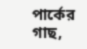পার্কের গাছ,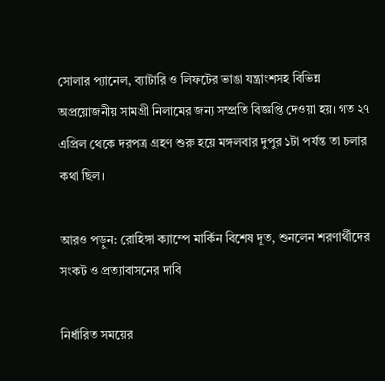সোলার প্যানেল, ব্যাটারি ও লিফটের ভাঙা যন্ত্রাংশসহ বিভিন্ন অপ্রয়োজনীয় সামগ্রী নিলামের জন্য সম্প্রতি বিজ্ঞপ্তি দেওয়া হয়। গত ২৭ এপ্রিল থেকে দরপত্র গ্রহণ শুরু হয়ে মঙ্গলবার দুপুর ১টা পর্যন্ত তা চলার কথা ছিল।

আরও পড়ুন: রোহিঙ্গা ক্যাম্পে মার্কিন বিশেষ দূত, শুনলেন শরণার্থীদের সংকট ও প্রত্যাবাসনের দাবি

নির্ধারিত সময়ের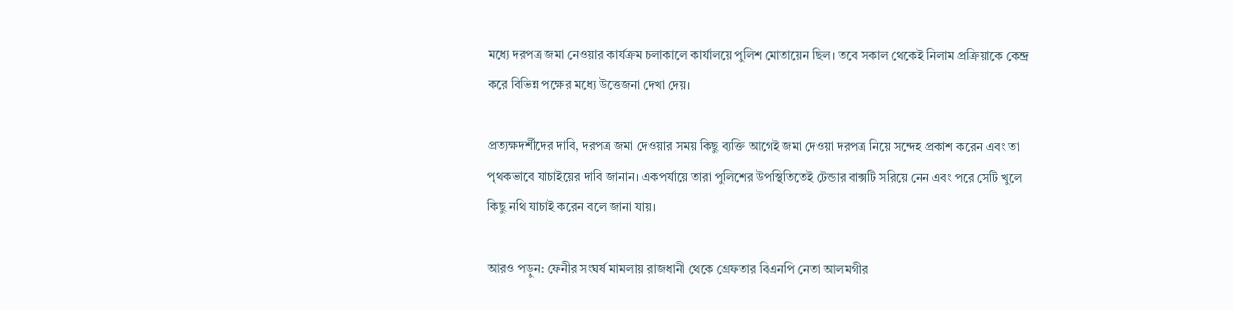মধ্যে দরপত্র জমা নেওয়ার কার্যক্রম চলাকালে কার্যালয়ে পুলিশ মোতায়েন ছিল। তবে সকাল থেকেই নিলাম প্রক্রিয়াকে কেন্দ্র করে বিভিন্ন পক্ষের মধ্যে উত্তেজনা দেখা দেয়।

প্রত্যক্ষদর্শীদের দাবি, দরপত্র জমা দেওয়ার সময় কিছু ব্যক্তি আগেই জমা দেওয়া দরপত্র নিয়ে সন্দেহ প্রকাশ করেন এবং তা পৃথকভাবে যাচাইয়ের দাবি জানান। একপর্যায়ে তারা পুলিশের উপস্থিতিতেই টেন্ডার বাক্সটি সরিয়ে নেন এবং পরে সেটি খুলে কিছু নথি যাচাই করেন বলে জানা যায়।

আরও পড়ুন: ফেনীর সংঘর্ষ মামলায় রাজধানী থেকে গ্রেফতার বিএনপি নেতা আলমগীর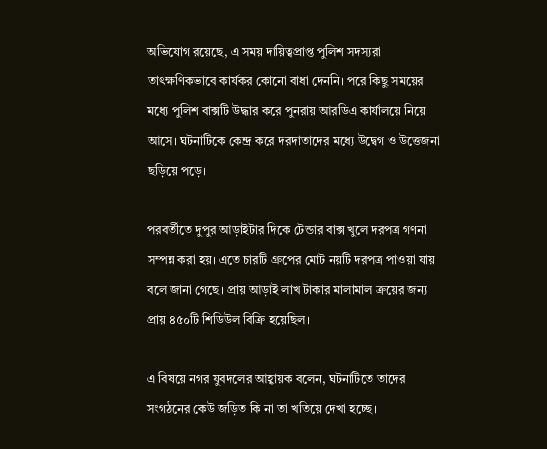অভিযোগ রয়েছে, এ সময় দায়িত্বপ্রাপ্ত পুলিশ সদস্যরা তাৎক্ষণিকভাবে কার্যকর কোনো বাধা দেননি। পরে কিছু সময়ের মধ্যে পুলিশ বাক্সটি উদ্ধার করে পুনরায় আরডিএ কার্যালয়ে নিয়ে আসে। ঘটনাটিকে কেন্দ্র করে দরদাতাদের মধ্যে উদ্বেগ ও উত্তেজনা ছড়িয়ে পড়ে।

পরবর্তীতে দুপুর আড়াইটার দিকে টেন্ডার বাক্স খুলে দরপত্র গণনা সম্পন্ন করা হয়। এতে চারটি গ্রুপের মোট নয়টি দরপত্র পাওয়া যায় বলে জানা গেছে। প্রায় আড়াই লাখ টাকার মালামাল ক্রয়ের জন্য প্রায় ৪৫০টি শিডিউল বিক্রি হয়েছিল।

এ বিষয়ে নগর যুবদলের আহ্বায়ক বলেন, ঘটনাটিতে তাদের সংগঠনের কেউ জড়িত কি না তা খতিয়ে দেখা হচ্ছে।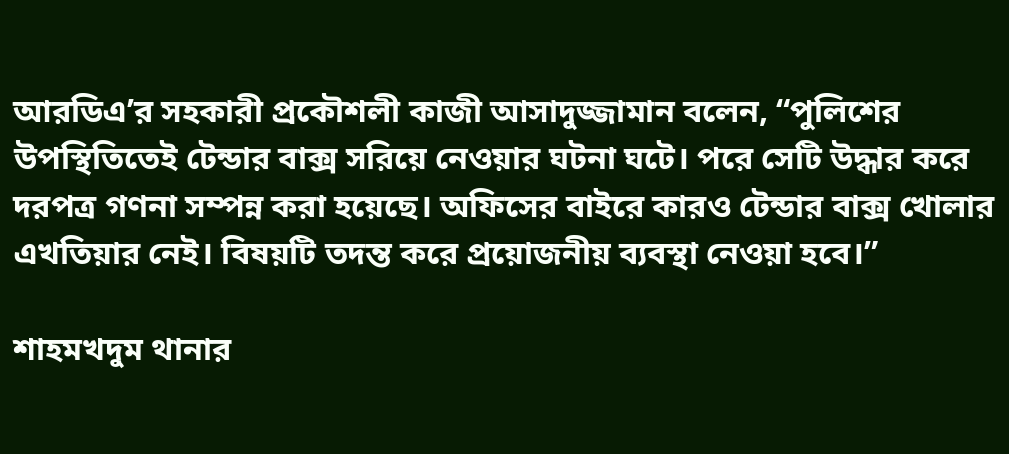আরডিএ’র সহকারী প্রকৌশলী কাজী আসাদুজ্জামান বলেন, “পুলিশের উপস্থিতিতেই টেন্ডার বাক্স সরিয়ে নেওয়ার ঘটনা ঘটে। পরে সেটি উদ্ধার করে দরপত্র গণনা সম্পন্ন করা হয়েছে। অফিসের বাইরে কারও টেন্ডার বাক্স খোলার এখতিয়ার নেই। বিষয়টি তদন্ত করে প্রয়োজনীয় ব্যবস্থা নেওয়া হবে।”

শাহমখদুম থানার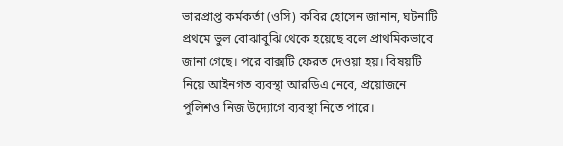ভারপ্রাপ্ত কর্মকর্তা (ওসি) কবির হোসেন জানান, ঘটনাটি প্রথমে ভুল বোঝাবুঝি থেকে হয়েছে বলে প্রাথমিকভাবে জানা গেছে। পরে বাক্সটি ফেরত দেওয়া হয়। বিষয়টি নিয়ে আইনগত ব্যবস্থা আরডিএ নেবে, প্রয়োজনে পুলিশও নিজ উদ্যোগে ব্যবস্থা নিতে পারে।